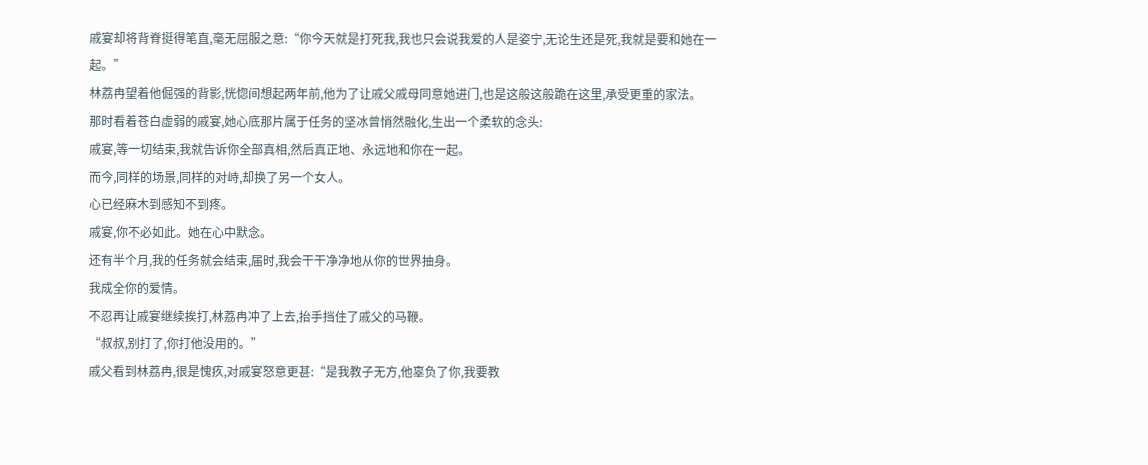戚宴却将背脊挺得笔直,毫无屈服之意:“你今天就是打死我,我也只会说我爱的人是姿宁,无论生还是死,我就是要和她在一起。”
林荔冉望着他倔强的背影,恍惚间想起两年前,他为了让戚父戚母同意她进门,也是这般这般跪在这里,承受更重的家法。
那时看着苍白虚弱的戚宴,她心底那片属于任务的坚冰曾悄然融化,生出一个柔软的念头:
戚宴,等一切结束,我就告诉你全部真相,然后真正地、永远地和你在一起。
而今,同样的场景,同样的对峙,却换了另一个女人。
心已经麻木到感知不到疼。
戚宴,你不必如此。她在心中默念。
还有半个月,我的任务就会结束,届时,我会干干净净地从你的世界抽身。
我成全你的爱情。
不忍再让戚宴继续挨打,林荔冉冲了上去,抬手挡住了戚父的马鞭。
“叔叔,别打了,你打他没用的。”
戚父看到林荔冉,很是愧疚,对戚宴怒意更甚:“是我教子无方,他辜负了你,我要教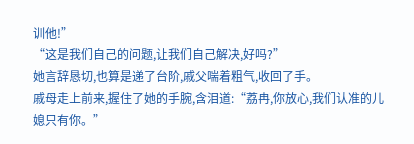训他!”
“这是我们自己的问题,让我们自己解决,好吗?”
她言辞恳切,也算是递了台阶,戚父喘着粗气,收回了手。
戚母走上前来,握住了她的手腕,含泪道:“荔冉,你放心,我们认准的儿媳只有你。”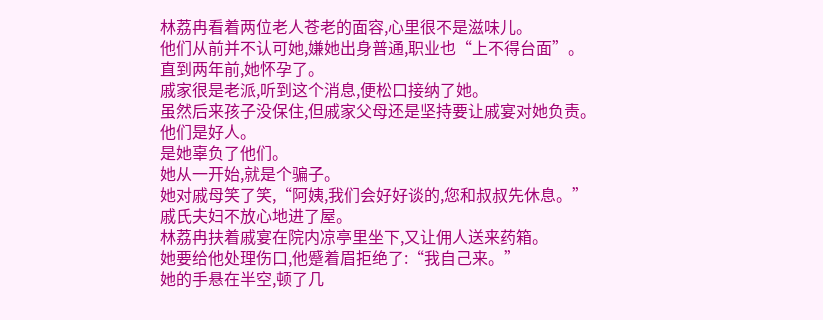林荔冉看着两位老人苍老的面容,心里很不是滋味儿。
他们从前并不认可她,嫌她出身普通,职业也“上不得台面”。
直到两年前,她怀孕了。
戚家很是老派,听到这个消息,便松口接纳了她。
虽然后来孩子没保住,但戚家父母还是坚持要让戚宴对她负责。
他们是好人。
是她辜负了他们。
她从一开始,就是个骗子。
她对戚母笑了笑,“阿姨,我们会好好谈的,您和叔叔先休息。”
戚氏夫妇不放心地进了屋。
林荔冉扶着戚宴在院内凉亭里坐下,又让佣人送来药箱。
她要给他处理伤口,他蹙着眉拒绝了:“我自己来。”
她的手悬在半空,顿了几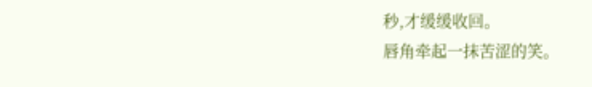秒,才缓缓收回。
唇角牵起一抹苦涩的笑。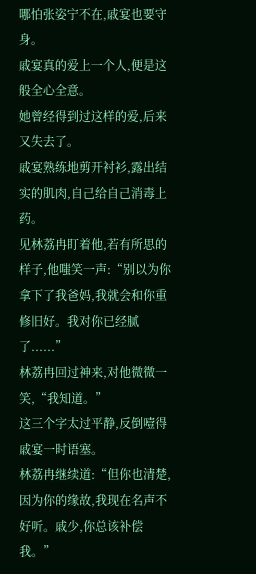哪怕张姿宁不在,戚宴也要守身。
戚宴真的爱上一个人,便是这般全心全意。
她曾经得到过这样的爱,后来又失去了。
戚宴熟练地剪开衬衫,露出结实的肌肉,自己给自己消毒上药。
见林荔冉盯着他,若有所思的样子,他嗤笑一声:“别以为你拿下了我爸妈,我就会和你重修旧好。我对你已经腻了......”
林荔冉回过神来,对他微微一笑,“我知道。”
这三个字太过平静,反倒噎得戚宴一时语塞。
林荔冉继续道:“但你也清楚,因为你的缘故,我现在名声不好听。戚少,你总该补偿我。”